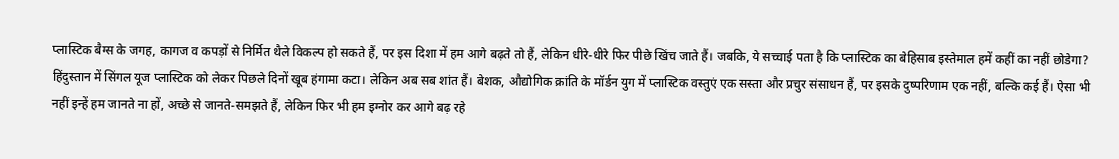प्लास्टिक बैग्स के जगह, कागज व कपड़ों से निर्मित थैले विकल्प हो सकते हैं, पर इस दिशा में हम आगे बढ़ते तो हैं, लेकिन धीरे-धीरे फिर पीछे खिंच जाते हैं। जबकि, ये सच्चाई पता है कि प्लास्टिक का बेहिसाब इस्तेमाल हमें कहीं का नहीं छोडेगा? हिंदुस्तान में सिंगल यूज प्लास्टिक को लेकर पिछले दिनों खूब हंगामा कटा। लेकिन अब सब शांत हैं। बेशक, औद्योगिक क्रांति के मॉर्डन युग में प्लास्टिक वस्तुएं एक सस्ता और प्रचुर संसाधन हैं, पर इसके दुष्परिणाम एक नहीं, बल्कि कई हैं। ऐसा भी नहीं इन्हें हम जानते ना हों, अच्छे से जानते-समझते हैं, लेकिन फिर भी हम इग्नोर कर आगे बढ़ रहे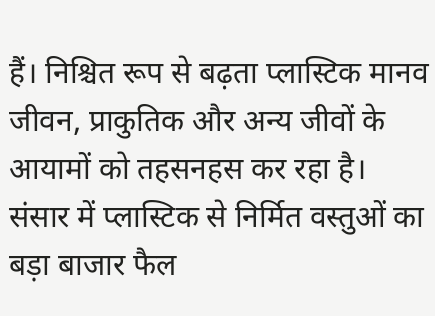हैं। निश्चित रूप से बढ़ता प्लास्टिक मानव जीवन, प्राकुतिक और अन्य जीवों के आयामों को तहसनहस कर रहा है। संसार में प्लास्टिक से निर्मित वस्तुओं का बड़ा बाजार फैल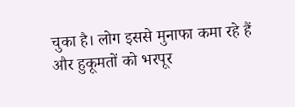चुका है। लोग इससे मुनाफा कमा रहे हैं और हुकूमतों को भरपूर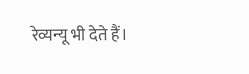रेव्यन्यू भी देते हैं।